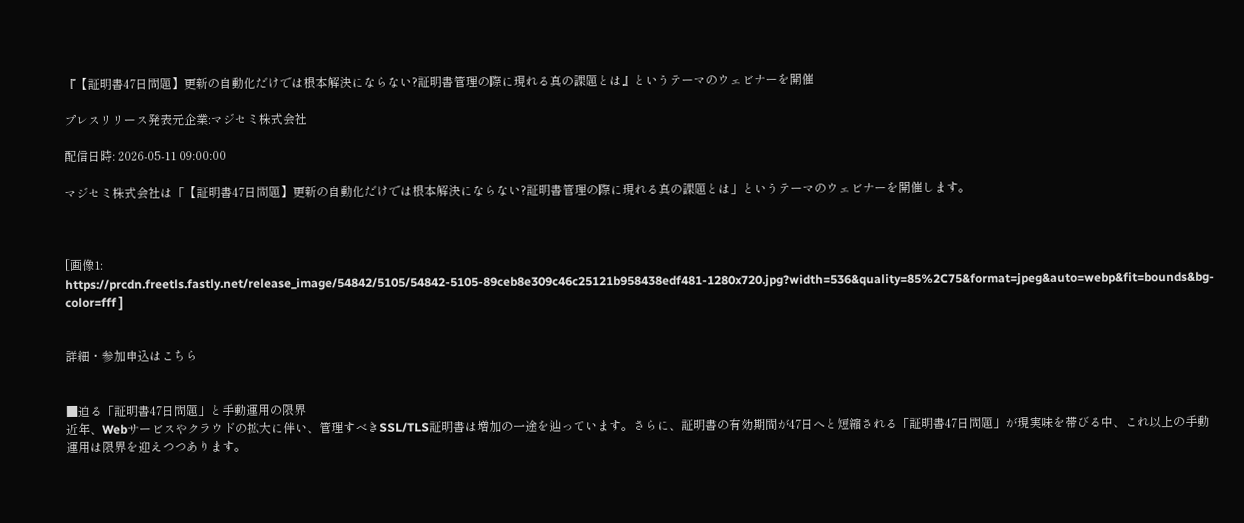『【証明書47日問題】更新の自動化だけでは根本解決にならない?証明書管理の際に現れる真の課題とは』というテーマのウェビナーを開催

プレスリリース発表元企業:マジセミ株式会社

配信日時: 2026-05-11 09:00:00

マジセミ株式会社は「【証明書47日問題】更新の自動化だけでは根本解決にならない?証明書管理の際に現れる真の課題とは」というテーマのウェビナーを開催します。



[画像1: https://prcdn.freetls.fastly.net/release_image/54842/5105/54842-5105-89ceb8e309c46c25121b958438edf481-1280x720.jpg?width=536&quality=85%2C75&format=jpeg&auto=webp&fit=bounds&bg-color=fff ]


詳細・参加申込はこちら


■迫る「証明書47日問題」と手動運用の限界
近年、Webサービスやクラウドの拡大に伴い、管理すべきSSL/TLS証明書は増加の一途を辿っています。さらに、証明書の有効期間が47日へと短縮される「証明書47日問題」が現実味を帯びる中、これ以上の手動運用は限界を迎えつつあります。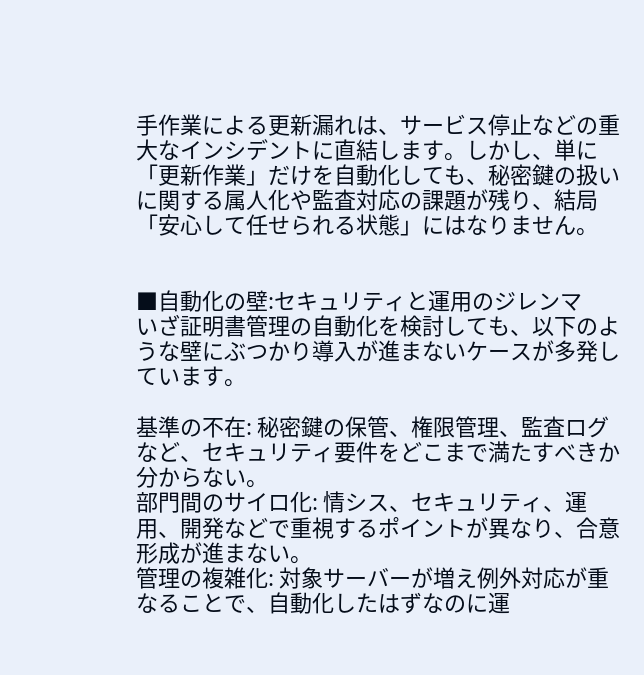手作業による更新漏れは、サービス停止などの重大なインシデントに直結します。しかし、単に「更新作業」だけを自動化しても、秘密鍵の扱いに関する属人化や監査対応の課題が残り、結局「安心して任せられる状態」にはなりません。


■自動化の壁:セキュリティと運用のジレンマ
いざ証明書管理の自動化を検討しても、以下のような壁にぶつかり導入が進まないケースが多発しています。

基準の不在: 秘密鍵の保管、権限管理、監査ログなど、セキュリティ要件をどこまで満たすべきか分からない。
部門間のサイロ化: 情シス、セキュリティ、運用、開発などで重視するポイントが異なり、合意形成が進まない。
管理の複雑化: 対象サーバーが増え例外対応が重なることで、自動化したはずなのに運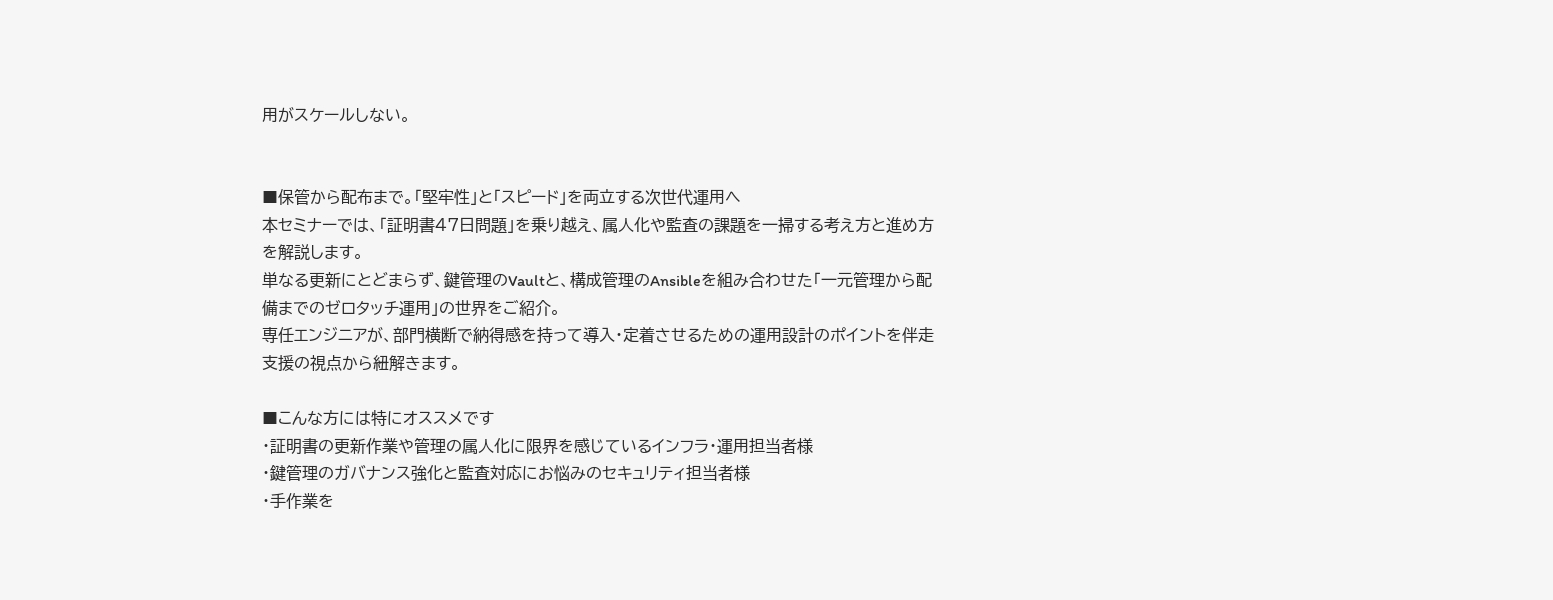用がスケールしない。


■保管から配布まで。「堅牢性」と「スピード」を両立する次世代運用へ
本セミナーでは、「証明書47日問題」を乗り越え、属人化や監査の課題を一掃する考え方と進め方を解説します。
単なる更新にとどまらず、鍵管理のVaultと、構成管理のAnsibleを組み合わせた「一元管理から配備までのゼロタッチ運用」の世界をご紹介。
専任エンジニアが、部門横断で納得感を持って導入・定着させるための運用設計のポイントを伴走支援の視点から紐解きます。

■こんな方には特にオススメです
・証明書の更新作業や管理の属人化に限界を感じているインフラ・運用担当者様
・鍵管理のガバナンス強化と監査対応にお悩みのセキュリティ担当者様
・手作業を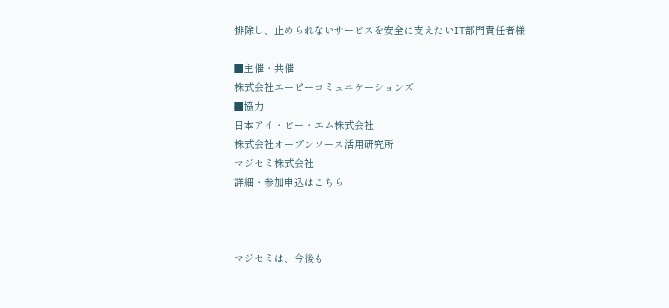排除し、止められないサービスを安全に支えたいIT部門責任者様

■主催・共催
株式会社エーピーコミュニケーションズ
■協力
日本アイ・ビー・エム株式会社
株式会社オープンソース活用研究所
マジセミ株式会社
詳細・参加申込はこちら



マジセミは、今後も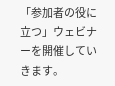「参加者の役に立つ」ウェビナーを開催していきます。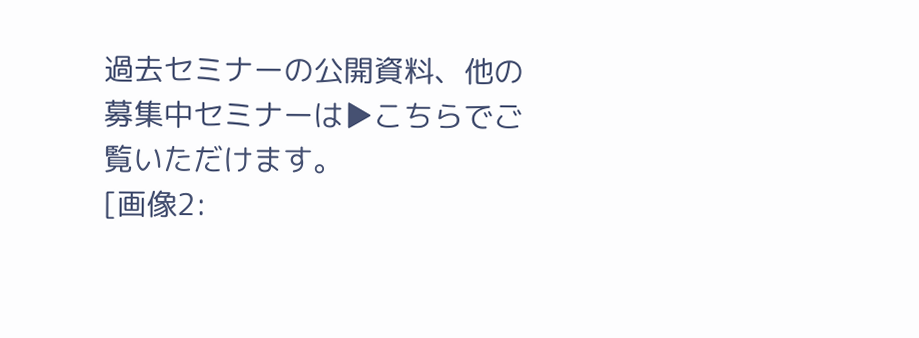過去セミナーの公開資料、他の募集中セミナーは▶こちらでご覧いただけます。
[画像2: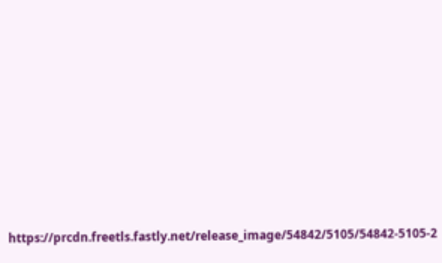https://prcdn.freetls.fastly.net/release_image/54842/5105/54842-5105-2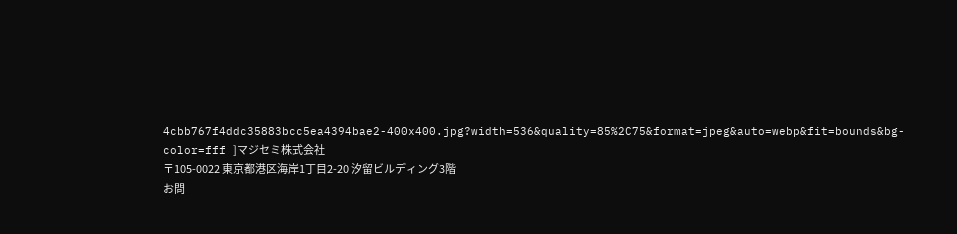4cbb767f4ddc35883bcc5ea4394bae2-400x400.jpg?width=536&quality=85%2C75&format=jpeg&auto=webp&fit=bounds&bg-color=fff ]マジセミ株式会社
〒105-0022 東京都港区海岸1丁目2-20 汐留ビルディング3階
お問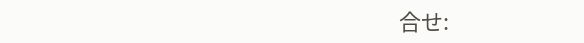合せ: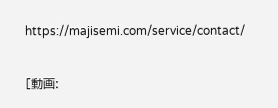https://majisemi.com/service/contact/

[動画: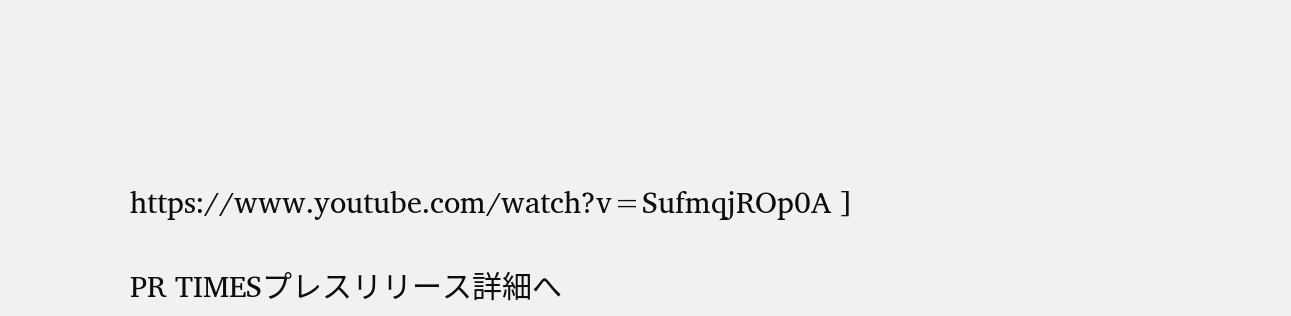https://www.youtube.com/watch?v=SufmqjROp0A ]

PR TIMESプレスリリース詳細へ